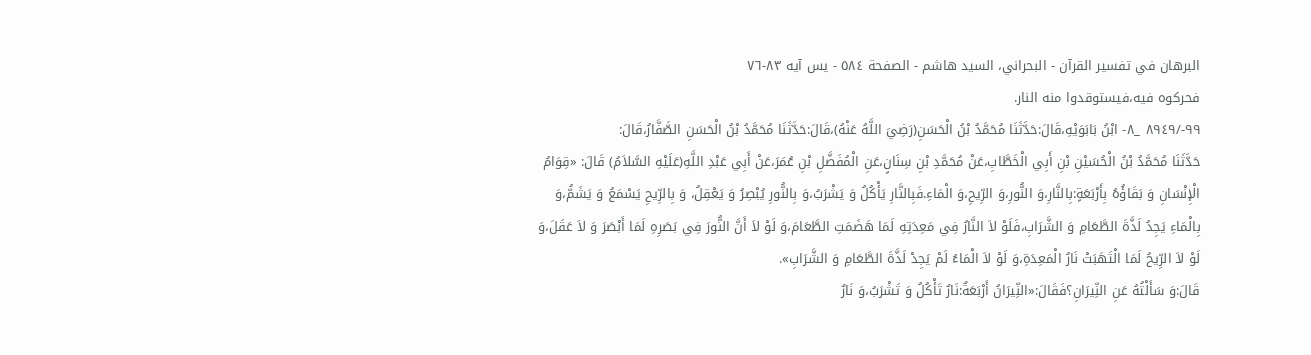البرهان في تفسير القرآن - البحراني، السيد هاشم - الصفحة ٥٨٤ - يس آيه ٨٣-٧٦
فحركوه فيه،فيستوقدوا منه النار.
٩٩-/٨٩٤٩ _٨- ابْنُ بَابَوَيْهِ،قَالَ:حَدَّثَنَا مُحَمَّدُ بْنُ الْحَسَنِ(رَضِيَ اللَّهُ عَنْهُ)،قَالَ:حَدَّثَنَا مُحَمَّدُ بْنُ الْحَسَنِ الصَّفَّارُ،قَالَ:
حَدَّثَنَا مُحَمَّدُ بْنُ الْحُسَيْنِ بْنِ أَبِي الْخَطَّابِ،عَنْ مُحَمَّدِ بْنِ سِنَانٍ،عَنِ الْمُفَضَّلِ بْنِ عُمَرَ،عَنْ أَبِي عَبْدِ اللَّهِ(عَلَيْهِ السَّلاَمُ) قَالَ: «قِوَامُ الْإِنْسَانِ وَ بَقَاؤُهُ بِأَرْبَعَةٍ:بِالنَّارِ،وَ النُّورِ،وَ الرِّيحِ،وَ الْمَاءِ.فَبِالنَّارِ يَأْكُلُ وَ يَشْرَبُ،وَ بِالنُّورِ يُبْصِرُ وَ يَعْقِلُ، وَ بِالرِّيحِ يَسْمَعُ وَ يَشَمُّ،وَ بِالْمَاءِ يَجِدُ لَذَّةَ الطَّعَامِ وَ الشَّرَابِ،فَلَوْ لاَ النَّارُ فِي مَعِدَتِهِ لَمَا هَضَمَتِ الطَّعَامَ،وَ لَوْ لاَ أَنَّ النُّورَ فِي بَصَرِهِ لَمَا أَبْصَرَ وَ لاَ عَقَلَ،وَ لَوْ لاَ الرِّيحُ لَمَا الْتَهَبَتْ نَارُ الْمَعِدَةِ،وَ لَوْ لاَ الْمَاءُ لَمْ يَجِدْ لَذَّةَ الطَّعَامِ وَ الشَّرَابِ».
قَالَ:وَ سَأَلْتُهُ عَنِ النِّيرَانِ؟فَقَالَ:«النِّيرَانُ أَرْبَعَةٌ:نَارٌ تَأْكُلُ وَ تَشْرَبُ،وَ نَارٌ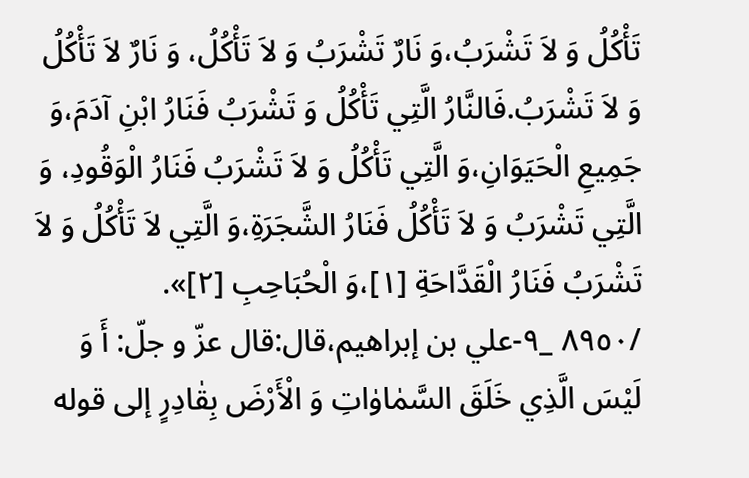تَأْكُلُ وَ لاَ تَشْرَبُ،وَ نَارٌ تَشْرَبُ وَ لاَ تَأْكُلُ، وَ نَارٌ لاَ تَأْكُلُ وَ لاَ تَشْرَبُ.فَالنَّارُ الَّتِي تَأْكُلُ وَ تَشْرَبُ فَنَارُ ابْنِ آدَمَ،وَ جَمِيعِ الْحَيَوَانِ،وَ الَّتِي تَأْكُلُ وَ لاَ تَشْرَبُ فَنَارُ الْوَقُودِ، وَ الَّتِي تَشْرَبُ وَ لاَ تَأْكُلُ فَنَارُ الشَّجَرَةِ،وَ الَّتِي لاَ تَأْكُلُ وَ لاَ تَشْرَبُ فَنَارُ الْقَدَّاحَةِ [١]،وَ الْحُبَاحِبِ [٢]».
/٨٩٥٠ _٩-علي بن إبراهيم،قال:قال عزّ و جلّ: أَ وَ لَيْسَ الَّذِي خَلَقَ السَّمٰاوٰاتِ وَ الْأَرْضَ بِقٰادِرٍ إلى قوله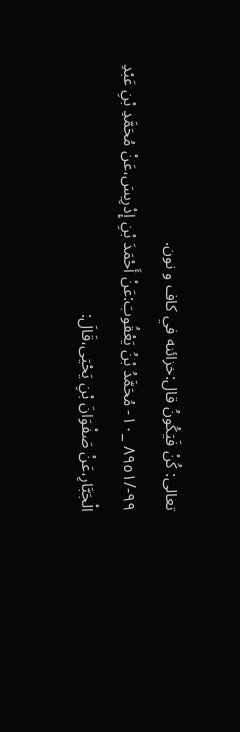تعالى: كُنْ فَيَكُونُ قال:خزائنه في كاف و نون.
٩٩-/٨٩٥١ _١٠- مُحَمَّدُ بْنُ يَعْقُوبَ:عَنْ أَحْمَدَ بْنِ إِدْرِيسَ،عَنْ مُحَمَّدِ بْنِ عَبْدِ الْجَبَّارِ،عَنْ صَفْوَانَ بْنِ يَحْيَى،قَالَ: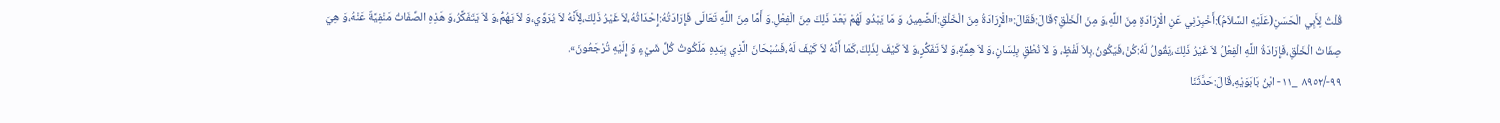قُلْتُ لِأَبِي الْحَسَنِ(عَلَيْهِ السَّلاَمُ):أَخْبِرْنِي عَنِ الْإِرَادَةِ مِنَ اللَّهِ،وَ مِنَ الْخَلْقِ؟قَالَ:فَقَالَ:«الْإِرَادَةُ مِنَ الْخَلْقِ:اَلضَّمِيرُ، وَ مَا يَبْدُو لَهُمْ بَعْدَ ذَلِكَ مِنَ الْفِعْلِ.وَ أَمَّا مِنَ اللَّهِ تَعَالَى فَإِرَادَتُهُ:إِحْدَاثُهُ،لاَ غَيْرُ ذَلِكَ،لِأَنَّهُ لاَ يُرَوِّي،وَ لاَ يَهُمُّ،وَ لاَ يَتَفَكَّرُ،وَ هَذِهِ الصِّفَاتُ مَنْفِيَّةٌ عَنْهُ،وَ هِيَ صِفَاتُ الْخَلْقِ،فَإِرَادَةُ اللَّهِ الْفِعْلُ لاَ غَيْرُ ذَلِكَ،يَقُولُ لَهُ:كُنْ،فَيَكُونُ.بِلاَ لَفْظٍ، وَ لاَ نُطْقٍ بِلِسَانٍ،وَ لاَ هِمَّةٍ،وَ لاَ تَفَكُّرٍ،وَ لاَ كَيْفَ لِذَلِكَ،كَمَا أَنَّهُ لاَ كَيْفَ لَهُ،فَسُبْحَانَ الَّذِي بِيَدِهِ مَلَكُوتُ كُلِّ شَيْءٍ وَ إِلَيْهِ تُرْجَعُونَ».
٩٩-/٨٩٥٢ _١١- ابْنُ بَابَوَيْهِ،قَالَ:حَدَّثَنَا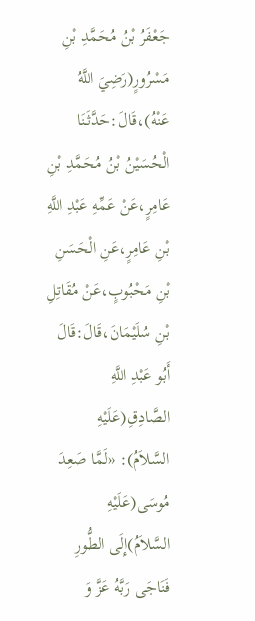جَعْفَرُ بْنُ مُحَمَّدِ بْنِ مَسْرُورٍ(رَضِيَ اللَّهُ عَنْهُ)،قَالَ:حَدَّثَنَا الْحُسَيْنُ بْنُ مُحَمَّدِ بْنِ عَامِرٍ،عَنْ عَمِّهِ عَبْدِ اللَّهِ بْنِ عَامِرٍ،عَنِ الْحَسَنِ بْنِ مَحْبُوبٍ،عَنْ مُقَاتِلِ بْنِ سُلَيْمَانَ،قَالَ:قَالَ أَبُو عَبْدِ اللَّهِ الصَّادِقِ(عَلَيْهِ السَّلاَمُ): «لَمَّا صَعِدَ مُوسَى(عَلَيْهِ السَّلاَمُ)إِلَى الطُّورِ فَنَاجَى رَبَّهُ عَزَّ وَ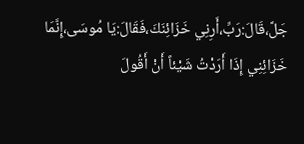جَلَّ،قَالَ:رَبِّ،أَرِنِي خَزَائِنَكَ،فَقَالَ:يَا مُوسَى،إِنَّمَا خَزَائِنِي إِذَا أَرَدْتُ شَيْئاً أَنْ أَقُولَ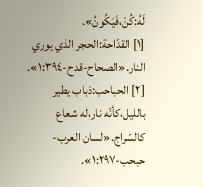لَهُ:كُنْ،فَيَكُونُ».
[١] القدّاحة:الحجر الذي يوري النار.«الصحاح-قدح-١:٣٩٤».
[٢] الحباحب:ذباب يطير بالليل،كأنّه نار،له شعاع كالسّراج.«لسان العرب-حبحب-١:٢٩٧».